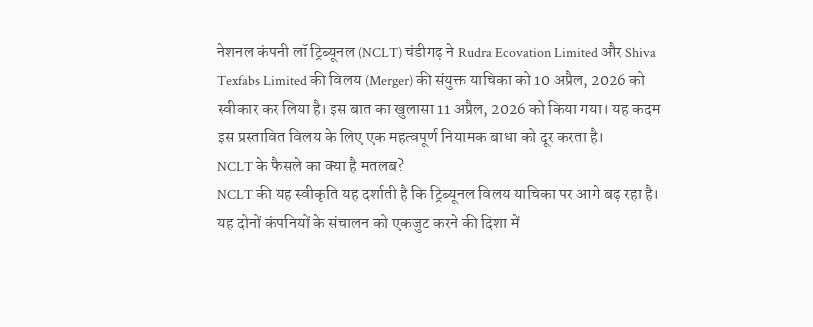नेशनल कंपनी लॉ ट्रिब्यूनल (NCLT) चंडीगढ़ ने Rudra Ecovation Limited और Shiva Texfabs Limited की विलय (Merger) की संयुक्त याचिका को 10 अप्रैल, 2026 को स्वीकार कर लिया है। इस बात का खुलासा 11 अप्रैल, 2026 को किया गया। यह कदम इस प्रस्तावित विलय के लिए एक महत्वपूर्ण नियामक बाधा को दूर करता है।
NCLT के फैसले का क्या है मतलब?
NCLT की यह स्वीकृति यह दर्शाती है कि ट्रिब्यूनल विलय याचिका पर आगे बढ़ रहा है। यह दोनों कंपनियों के संचालन को एकजुट करने की दिशा में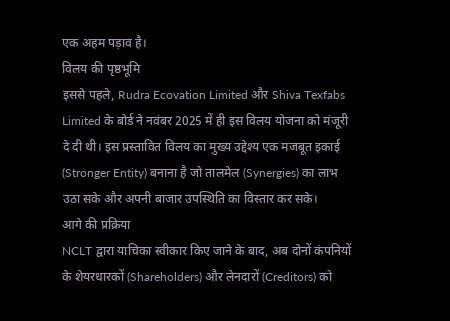एक अहम पड़ाव है।
विलय की पृष्ठभूमि
इससे पहले, Rudra Ecovation Limited और Shiva Texfabs Limited के बोर्ड ने नवंबर 2025 में ही इस विलय योजना को मंजूरी दे दी थी। इस प्रस्तावित विलय का मुख्य उद्देश्य एक मजबूत इकाई (Stronger Entity) बनाना है जो तालमेल (Synergies) का लाभ उठा सके और अपनी बाजार उपस्थिति का विस्तार कर सके।
आगे की प्रक्रिया
NCLT द्वारा याचिका स्वीकार किए जाने के बाद, अब दोनों कंपनियों के शेयरधारकों (Shareholders) और लेनदारों (Creditors) को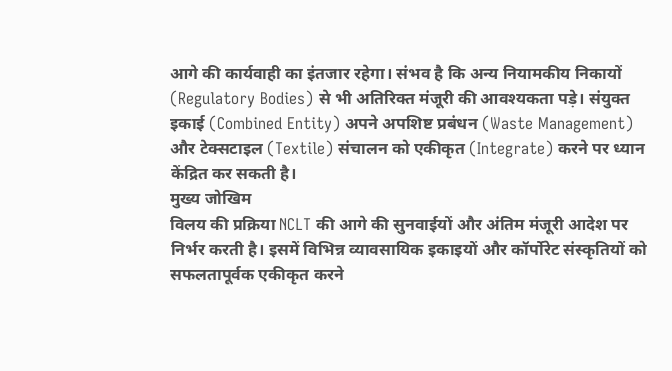आगे की कार्यवाही का इंतजार रहेगा। संभव है कि अन्य नियामकीय निकायों (Regulatory Bodies) से भी अतिरिक्त मंजूरी की आवश्यकता पड़े। संयुक्त इकाई (Combined Entity) अपने अपशिष्ट प्रबंधन (Waste Management) और टेक्सटाइल (Textile) संचालन को एकीकृत (Integrate) करने पर ध्यान केंद्रित कर सकती है।
मुख्य जोखिम
विलय की प्रक्रिया NCLT की आगे की सुनवाईयों और अंतिम मंजूरी आदेश पर निर्भर करती है। इसमें विभिन्न व्यावसायिक इकाइयों और कॉर्पोरेट संस्कृतियों को सफलतापूर्वक एकीकृत करने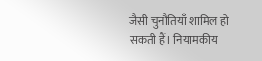जैसी चुनौतियाँ शामिल हो सकती हैं। नियामकीय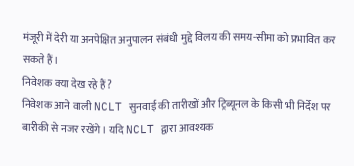मंजूरी में देरी या अनपेक्षित अनुपालन संबंधी मुद्दे विलय की समय-सीमा को प्रभावित कर सकते हैं।
निवेशक क्या देख रहे हैं?
निवेशक आने वाली NCLT सुनवाई की तारीखों और ट्रिब्यूनल के किसी भी निर्देश पर बारीकी से नजर रखेंगे। यदि NCLT द्वारा आवश्यक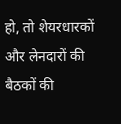हो, तो शेयरधारकों और लेनदारों की बैठकों की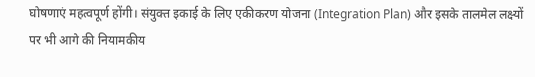घोषणाएं महत्वपूर्ण होंगी। संयुक्त इकाई के लिए एकीकरण योजना (Integration Plan) और इसके तालमेल लक्ष्यों पर भी आगे की नियामकीय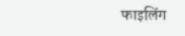फाइलिंग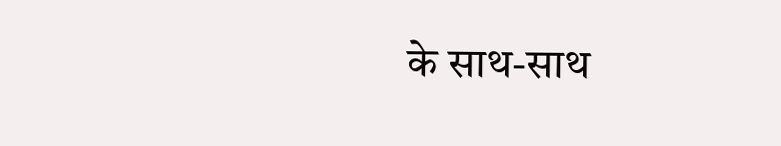के साथ-साथ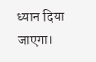ध्यान दिया जाएगा।